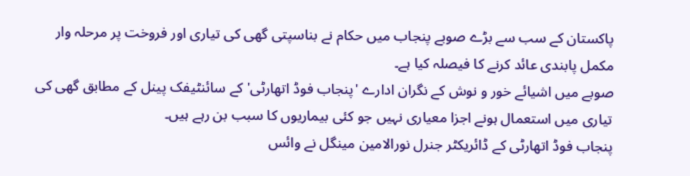پاکستان کے سب سے بڑے صوبے پنجاب میں حکام نے بناسپتی گھی کی تیاری اور فروخت پر مرحلہ وار مکمل پابندی عائد کرنے کا فیصلہ کیا ہے۔
صوبے میں اشیائے خور و نوش کے نگران ادارے 'پنجاب فوڈ اتھارٹی' کے سائنٹیفک پینل کے مطابق گھی کی تیاری میں استعمال ہونے اجزا معیاری نہیں جو کئی بیماریوں کا سبب بن رہے ہیں۔
پنجاب فوڈ اتھارٹی کے ڈائریکٹر جنرل نورالامین مینگل نے وائس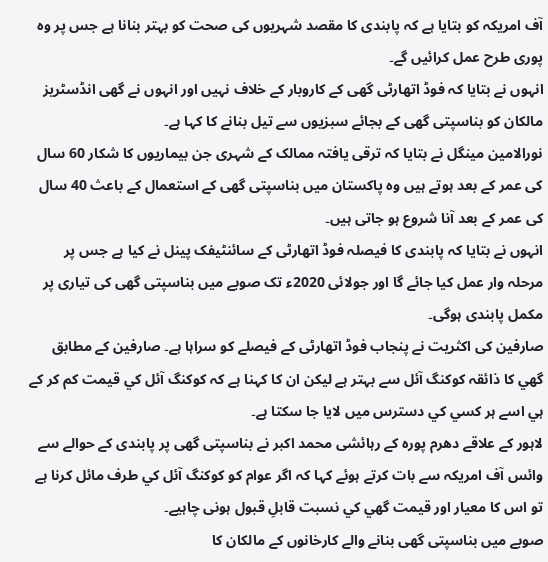آف امریکہ کو بتایا ہے کہ پابندی کا مقصد شہریوں کی صحت کو بہتر بنانا ہے جس پر وہ پوری طرح عمل کرائیں گے۔
انہوں نے بتایا کہ فوڈ اتھارٹی گھی کے کاروبار کے خلاف نہیں اور انہوں نے گھی انڈسٹریز مالکان کو بناسپتی گھی کے بجائے سبزیوں سے تیل بنانے کا کہا ہے۔
نورالامین مینگل نے بتایا کہ ترقی یافتہ ممالک کے شہری جن بیماریوں کا شکار 60 سال کی عمر کے بعد ہوتے ہیں وہ پاکستان میں بناسپتی گھی کے استعمال کے باعث 40 سال کی عمر کے بعد آنا شروع ہو جاتی ہیں۔
انہوں نے بتایا کہ پابندی کا فیصلہ فوڈ اتھارٹی کے سائنٹیفک پینل نے کیا ہے جس پر مرحلہ وار عمل کیا جائے گا اور جولائی 2020ء تک صوبے میں بناسپتی گھی کی تیاری پر مکمل پابندی ہوگی۔
صارفين کی اکثریت نے پنجاب فوڈ اتھارٹی کے فیصلے کو سراہا ہے۔ صارفین کے مطابق گھي کا ذائقہ کوکنگ آئل سے بہتر ہے لیکن ان کا کہنا ہے کہ کوکنگ آئل کي قيمت کم کر کے ہي اسے ہر کسي کي دسترس ميں لايا جا سکتا ہے۔
لاہور کے علاقے دھرم پورہ کے رہائشی محمد اکبر نے بناسپتی گھی پر پابندی کے حوالے سے وائس آف امریکہ سے بات کرتے ہوئے کہا کہ اگر عوام کو کوکنگ آئل کي طرف مائل کرنا ہے تو اس کا معيار اور قيمت گھي کي نسبت قابلِ قبول ہونی چاہيے۔
صوبے میں بناسپتی گھی بنانے والے کارخانوں کے مالکان کا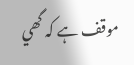موقف ہے کہ گھي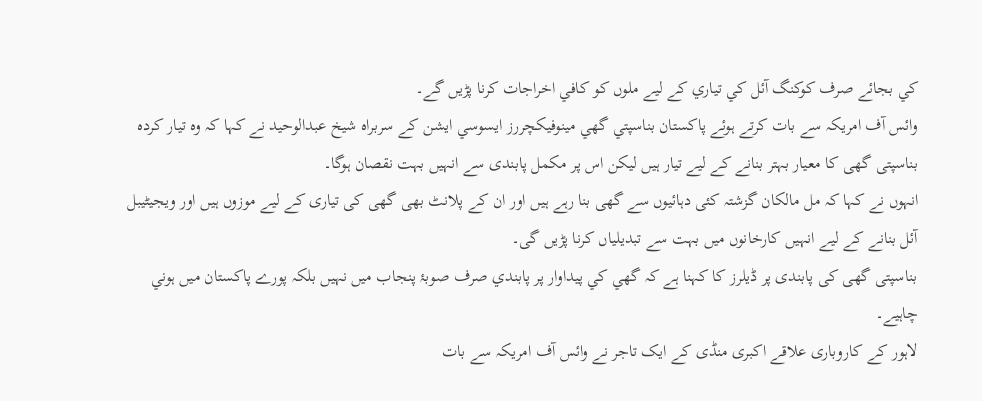کي بجائے صرف کوکنگ آئل کي تياري کے لیے ملوں کو کافي اخراجات کرنا پڑیں گے۔
وائس آف امریکہ سے بات کرتے ہوئے پاکستان بناسپتي گھي مينوفيکچررز ايسوسي ايشن کے سربراہ شیخ عبدالوحید نے کہا کہ وہ تیار کردہ بناسپتی گھی کا معیار بہتر بنانے کے لیے تیار ہیں لیکن اس پر مکمل پابندی سے انہیں بہت نقصان ہوگا۔
انہوں نے کہا کہ مل مالکان گزشتہ کئی دہائیوں سے گھی بنا رہے ہیں اور ان کے پلانٹ بھی گھی کی تیاری کے لیے موزوں ہیں اور ویجیٹیبل آئل بنانے کے لیے انہیں کارخانوں میں بہت سے تبدیلیاں کرنا پڑیں گی۔
بناسپتی گھی کی پابندی پر ڈيلرز کا کہنا ہے کہ گھي کي پيداوار پر پابندي صرف صوبۂ پنجاب ميں نہيں بلکہ پورے پاکستان ميں ہوني چاہيے۔
لاہور کے کاروباری علاقے اکبری منڈی کے ایک تاجر نے وائس آف امریکہ سے بات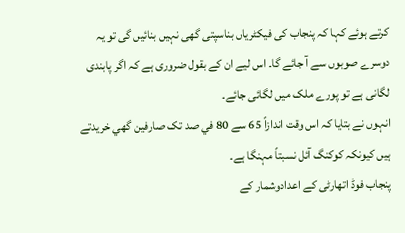کرتے ہوئے کہا کہ پنجاب کی فیکٹریاں بناسپتی گھی نہیں بنائیں گی تو یہ دوسرے صوبوں سے آ جائے گا۔ اس لیے ان کے بقول ضروری ہے کہ اگر پابندی لگانی ہے تو پورے ملک میں لگائی جائے۔
انہوں نے بتایا کہ اس وقت اندازاً 65 سے 80 في صد تک صارفین گھي خريدتے ہيں کيونکہ کوکنگ آئل نسبتاً مہنگا ہے۔
پنجاب فوڈ اتھارٹی کے اعدادوشمار کے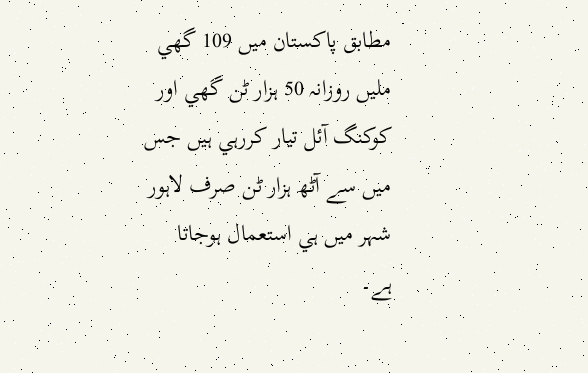مطابق پاکستان ميں 109 گھي مليں روزانہ 50 ہزار ٹن گھي اور کوکنگ آئل تيار کررہي ہيں جس ميں سے آٹھ ہزار ٹن صرف لاہور شہر ميں ہي استعمال ہوجاتا ہے۔